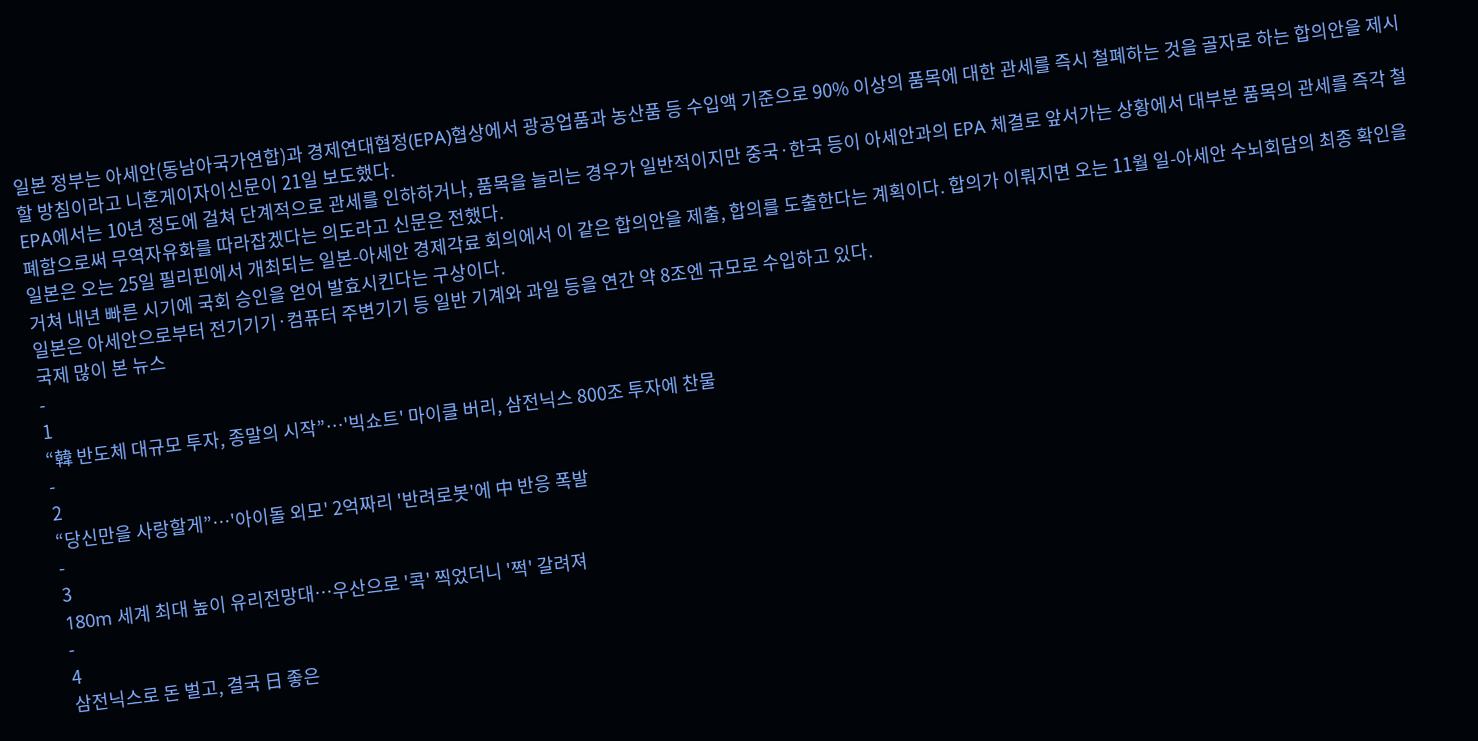일본 정부는 아세안(동남아국가연합)과 경제연대협정(EPA)협상에서 광공업품과 농산품 등 수입액 기준으로 90% 이상의 품목에 대한 관세를 즉시 철폐하는 것을 골자로 하는 합의안을 제시할 방침이라고 니혼게이자이신문이 21일 보도했다.
EPA에서는 10년 정도에 걸쳐 단계적으로 관세를 인하하거나, 품목을 늘리는 경우가 일반적이지만 중국·한국 등이 아세안과의 EPA 체결로 앞서가는 상황에서 대부분 품목의 관세를 즉각 철폐함으로써 무역자유화를 따라잡겠다는 의도라고 신문은 전했다.
일본은 오는 25일 필리핀에서 개최되는 일본-아세안 경제각료 회의에서 이 같은 합의안을 제출, 합의를 도출한다는 계획이다. 합의가 이뤄지면 오는 11월 일-아세안 수뇌회담의 최종 확인을 거쳐 내년 빠른 시기에 국회 승인을 얻어 발효시킨다는 구상이다.
일본은 아세안으로부터 전기기기·컴퓨터 주변기기 등 일반 기계와 과일 등을 연간 약 8조엔 규모로 수입하고 있다.
국제 많이 본 뉴스
-
1
“韓 반도체 대규모 투자, 종말의 시작”…'빅쇼트' 마이클 버리, 삼전닉스 800조 투자에 찬물
-
2
“당신만을 사랑할게”…'아이돌 외모' 2억짜리 '반려로봇'에 中 반응 폭발
-
3
180m 세계 최대 높이 유리전망대…우산으로 '콕' 찍었더니 '쩍' 갈려져
-
4
삼전닉스로 돈 벌고, 결국 日 좋은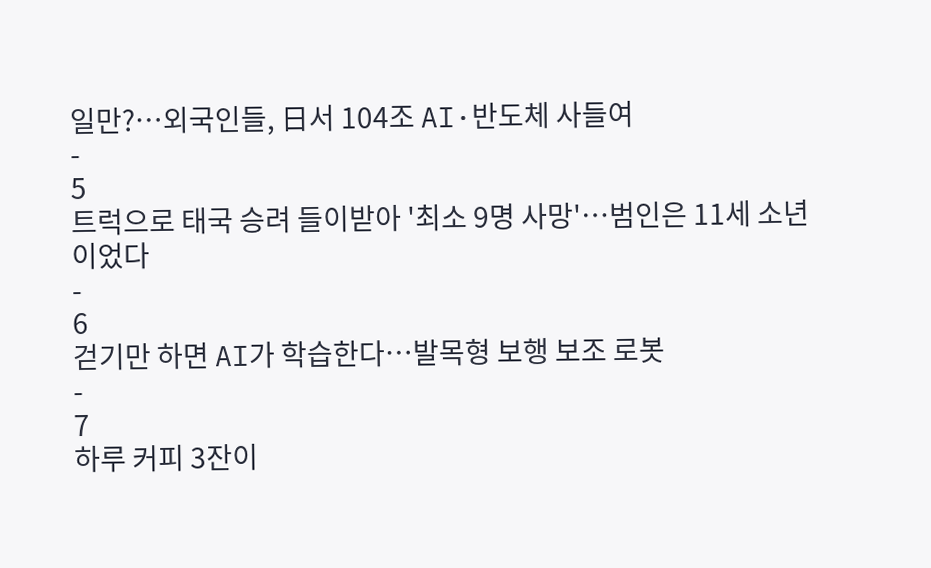일만?…외국인들, 日서 104조 AI·반도체 사들여
-
5
트럭으로 태국 승려 들이받아 '최소 9명 사망'…범인은 11세 소년이었다
-
6
걷기만 하면 AI가 학습한다…발목형 보행 보조 로봇
-
7
하루 커피 3잔이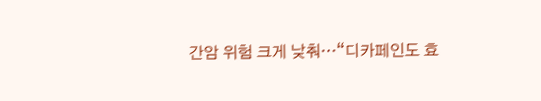간암 위험 크게 낮춰…“디카페인도 효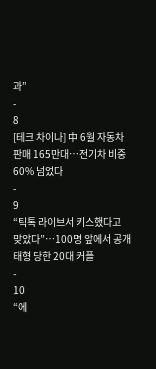과”
-
8
[테크 차이나] 中 6월 자동차 판매 165만대…전기차 비중 60% 넘었다
-
9
“틱톡 라이브서 키스했다고 맞았다”…100명 앞에서 공개 태형 당한 20대 커플
-
10
“에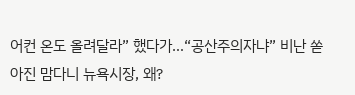어컨 온도 올려달라” 했다가…“공산주의자냐” 비난 쏟아진 맘다니 뉴욕시장, 왜?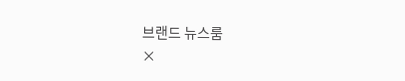브랜드 뉴스룸
×